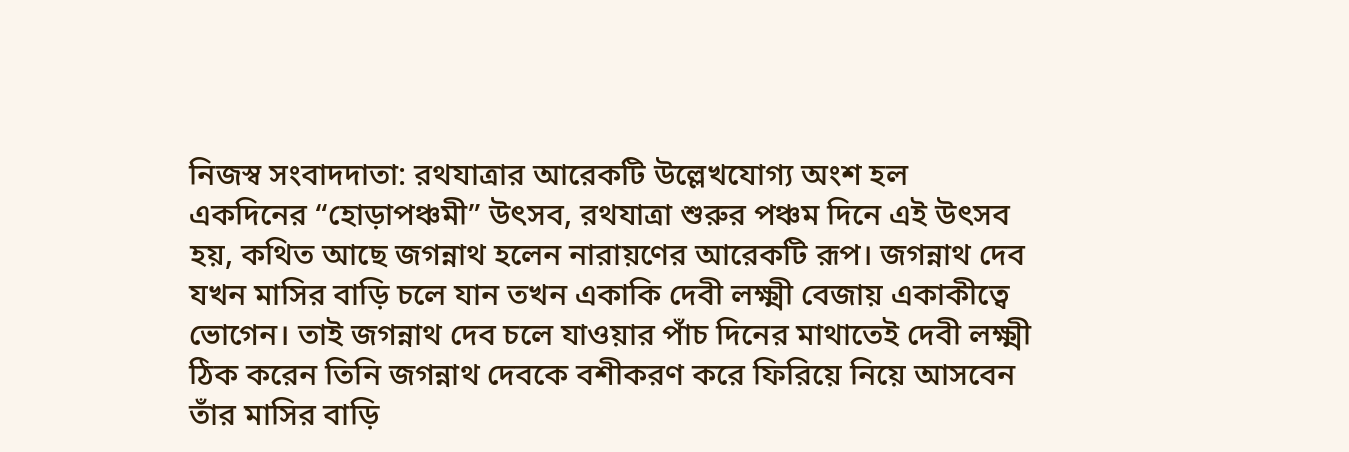নিজস্ব সংবাদদাতা: রথযাত্রার আরেকটি উল্লেখযোগ্য অংশ হল একদিনের “হোড়াপঞ্চমী” উৎসব, রথযাত্রা শুরুর পঞ্চম দিনে এই উৎসব হয়, কথিত আছে জগন্নাথ হলেন নারায়ণের আরেকটি রূপ। জগন্নাথ দেব যখন মাসির বাড়ি চলে যান তখন একাকি দেবী লক্ষ্মী বেজায় একাকীত্বে ভোগেন। তাই জগন্নাথ দেব চলে যাওয়ার পাঁচ দিনের মাথাতেই দেবী লক্ষ্মী ঠিক করেন তিনি জগন্নাথ দেবকে বশীকরণ করে ফিরিয়ে নিয়ে আসবেন তাঁর মাসির বাড়ি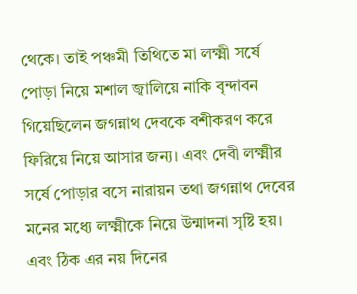থেকে। তাই পঞ্চমী তিথিতে মা লক্ষ্মী সর্ষে পোড়া নিয়ে মশাল জ্বালিয়ে নাকি বৃন্দাবন গিয়েছিলেন জগন্নাথ দেবকে বশীকরণ করে ফিরিয়ে নিয়ে আসার জন্য। এবং দেবী লক্ষ্মীর সর্ষে পোড়ার বসে নারায়ন তথা জগন্নাথ দেবের মনের মধ্যে লক্ষ্মীকে নিয়ে উন্মাদনা সৃষ্টি হয়। এবং ঠিক এর নয় দিনের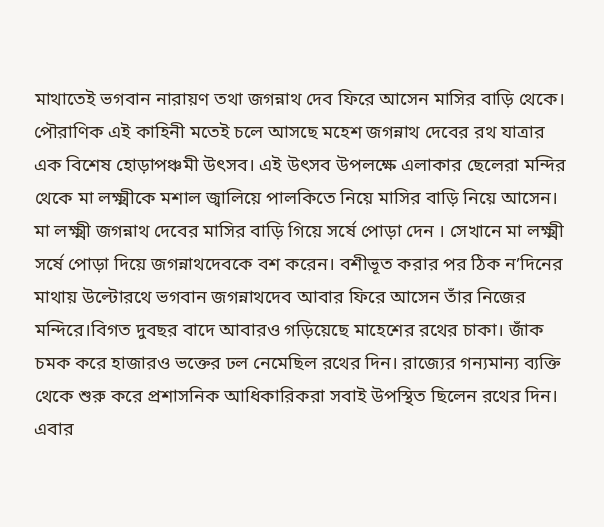মাথাতেই ভগবান নারায়ণ তথা জগন্নাথ দেব ফিরে আসেন মাসির বাড়ি থেকে।
পৌরাণিক এই কাহিনী মতেই চলে আসছে মহেশ জগন্নাথ দেবের রথ যাত্রার এক বিশেষ হোড়াপঞ্চমী উৎসব। এই উৎসব উপলক্ষে এলাকার ছেলেরা মন্দির থেকে মা লক্ষ্মীকে মশাল জ্বালিয়ে পালকিতে নিয়ে মাসির বাড়ি নিয়ে আসেন। মা লক্ষ্মী জগন্নাথ দেবের মাসির বাড়ি গিয়ে সর্ষে পোড়া দেন । সেখানে মা লক্ষ্মী সর্ষে পোড়া দিয়ে জগন্নাথদেবকে বশ করেন। বশীভূত করার পর ঠিক ন’দিনের মাথায় উল্টোরথে ভগবান জগন্নাথদেব আবার ফিরে আসেন তাঁর নিজের মন্দিরে।বিগত দুবছর বাদে আবারও গড়িয়েছে মাহেশের রথের চাকা। জাঁক চমক করে হাজারও ভক্তের ঢল নেমেছিল রথের দিন। রাজ্যের গন্যমান্য ব্যক্তি থেকে শুরু করে প্রশাসনিক আধিকারিকরা সবাই উপস্থিত ছিলেন রথের দিন। এবার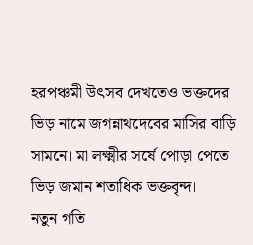হরপঞ্চমী উৎসব দেখতেও ভক্তদের ভিড় নামে জগন্নাথদেবের মাসির বাড়ি সামনে। মা লক্ষ্মীর সর্ষে পোড়া পেতে ভিড় জমান শতাধিক ভক্তবৃন্দ।
নতুন গতি